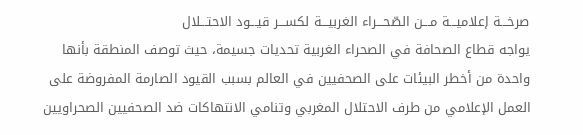صرخـــة إعلاميـــة مـــن الصّحـــراء الغربيـــة لكســـر قيـــود الاحتـــلال
يواجه قطاع الصحافة في الصحراء الغربية تحديات جسيمة، حيث توصف المنطقة بأنها واحدة من أخطر البيئات على الصحفيين في العالم بسبب القيود الصارمة المفروضة على العمل الإعلامي من طرف الاحتلال المغربي وتنامي الانتهاكات ضد الصحفيين الصحراويين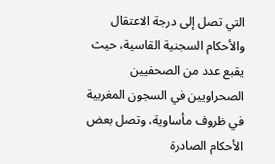التي تصل إلى درجة الاعتقال والأحكام السجنية القاسية، حيث يقبع عدد من الصحفيين الصحراويين في السجون المغربية في ظروف مأساوية، وتصل بعض الأحكام الصادرة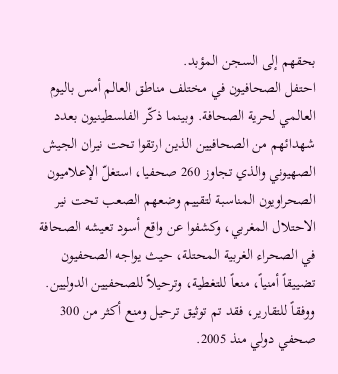بحقهم إلى السجن المؤبد.
احتفل الصحافيون في مختلف مناطق العالم أمس باليوم العالمي لحرية الصحافة. وبينما ذكّر الفلسطينيون بعدد شهدائهم من الصحافيين الذين ارتقوا تحت نيران الجيش الصهيوني والذي تجاوز 260 صحفيا، استغلّ الإعلاميون الصحراويون المناسبة لتقييم وضعهم الصعب تحت نير الاحتلال المغربي، وكشفوا عن واقع أسود تعيشه الصحافة في الصحراء الغربية المحتلة، حيث يواجه الصحفيون تضييقاً أمنياً، منعاً للتغطية، وترحيلاً للصحفيين الدوليين. ووفقاً للتقارير، فقد تم توثيق ترحيل ومنع أكثر من 300 صحفي دولي منذ 2005.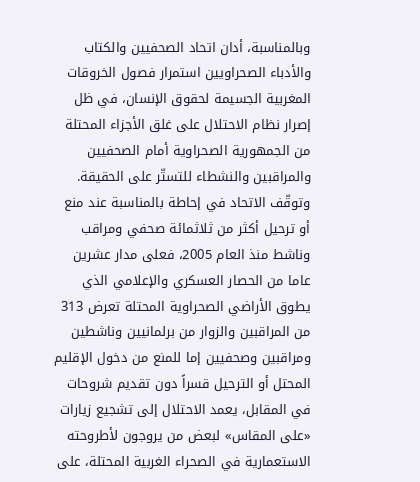وبالمناسبة، أدان اتحاد الصحفيين والكتاب والأدباء الصحراويين استمرار فصول الخروقات المغربية الجسيمة لحقوق الإنسان، في ظل إصرار نظام الاحتلال على غلق الأجزاء المحتلة من الجمهورية الصحراوية أمام الصحفيين والمراقبين والنشطاء للتستّر على الحقيقة.
وتوقّف الاتحاد في إحاطة بالمناسبة عند منع أو ترحيل أكثر من ثلاثمائة صحفي ومراقب وناشط منذ العام 2005، فعلى مدار عشرين عاما من الحصار العسكري والإعلامي الذي يطوق الأراضي الصحراوية المحتلة تعرض 313 من المراقبين والزوار من برلمانيين وناشطين ومراقبين وصحفيين إما للمنع من دخول الإقليم المحتل أو الترحيل قسراً دون تقديم شروحات
في المقابل، يعمد الاحتلال إلى تشجيع زيارات «على المقاس» لبعض من يروجون لأطروحته الاستعمارية في الصحراء الغربية المحتلة، على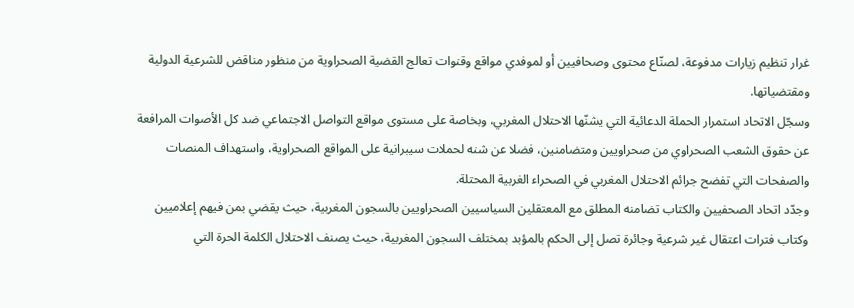غرار تنظيم زيارات مدفوعة، لصنّاع محتوى وصحافيين أو لموفدي مواقع وقنوات تعالج القضية الصحراوية من منظور مناقض للشرعية الدولية ومقتضياتها.
وسجّل الاتحاد استمرار الحملة الدعائية التي يشنّها الاحتلال المغربي، وبخاصة على مستوى مواقع التواصل الاجتماعي ضد كل الأصوات المرافعة عن حقوق الشعب الصحراوي من صحراويين ومتضامنين، فضلا عن شنه لحملات سيبرانية على المواقع الصحراوية، واستهداف المنصات والصفحات التي تفضح جرائم الاحتلال المغربي في الصحراء الغربية المحتلة.
وجدّد اتحاد الصحفيين والكتاب تضامنه المطلق مع المعتقلين السياسيين الصحراويين بالسجون المغربية، حيث يقضي بمن فيهم إعلاميين وكتاب فترات اعتقال غير شرعية وجائرة تصل إلى الحكم بالمؤبد بمختلف السجون المغربية، حيث يصنف الاحتلال الكلمة الحرة التي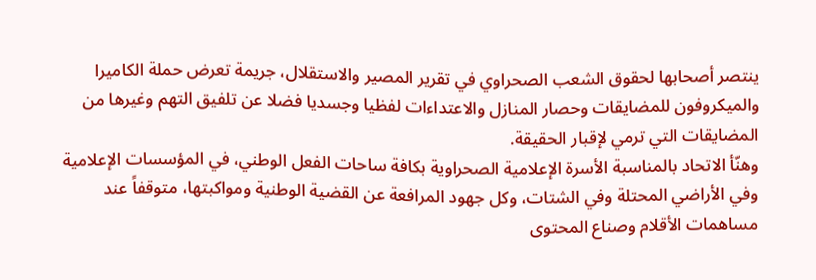ينتصر أصحابها لحقوق الشعب الصحراوي في تقرير المصير والاستقلال، جريمة تعرض حملة الكاميرا والميكروفون للمضايقات وحصار المنازل والاعتداءات لفظيا وجسديا فضلا عن تلفيق التهم وغيرها من المضايقات التي ترمي لإقبار الحقيقة.
وهنّأ الاتحاد بالمناسبة الأسرة الإعلامية الصحراوية بكافة ساحات الفعل الوطني، في المؤسسات الإعلامية وفي الأراضي المحتلة وفي الشتات، وكل جهود المرافعة عن القضية الوطنية ومواكبتها، متوقفاً عند مساهمات الأقلام وصناع المحتوى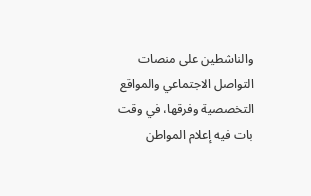والناشطين على منصات التواصل الاجتماعي والمواقع التخصصية وفرقها، في وقت بات فيه إعلام المواطن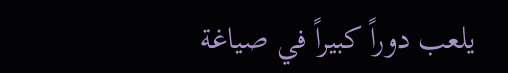يلعب دوراً كبيراً في صياغة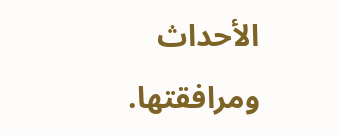الأحداث ومرافقتها.